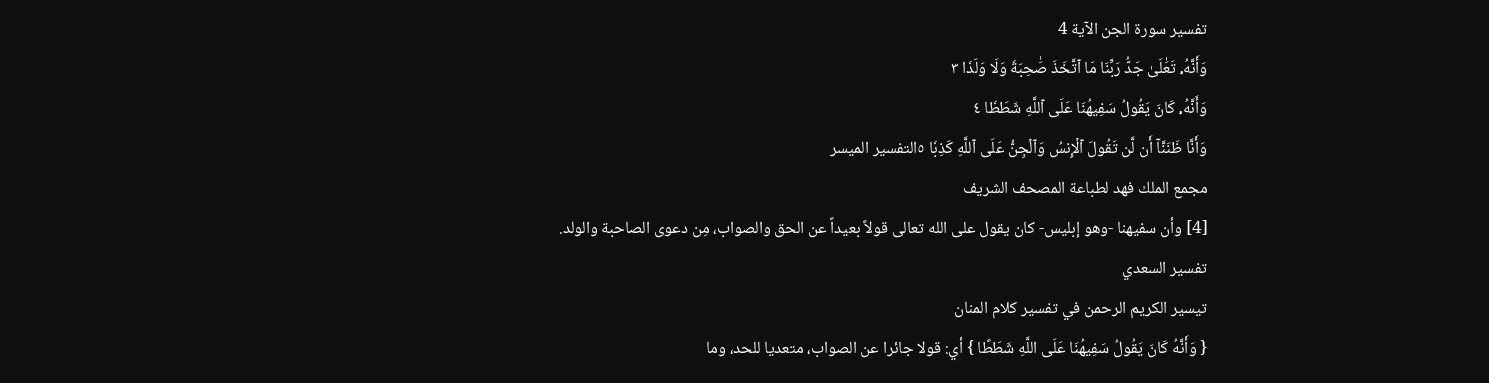تفسير سورة الجن الآية 4
وَأَنَّهُۥ تَعَٰلَىٰ جَدُّ رَبِّنَا مَا ٱتَّخَذَ صَٰحِبَةٗ وَلَا وَلَدٗا ٣
وَأَنَّهُۥ كَانَ يَقُولُ سَفِيهُنَا عَلَى ٱللَّهِ شَطَطٗا ٤
وَأَنَّا ظَنَنَّآ أَن لَّن تَقُولَ ٱلۡإِنسُ وَٱلۡجِنُّ عَلَى ٱللَّهِ كَذِبٗا ٥التفسير الميسر
مجمع الملك فهد لطباعة المصحف الشريف
[4] وأن سفيهنا -وهو إبليس- كان يقول على الله تعالى قولاً بعيداً عن الحق والصواب، مِن دعوى الصاحبة والولد.
تفسير السعدي
تيسير الكريم الرحمن في تفسير كلام المنان
{ وَأَنَّهُ كَانَ يَقُولُ سَفِيهُنَا عَلَى اللَّهِ شَطَطًا } أي: قولا جائرا عن الصواب، متعديا للحد، وما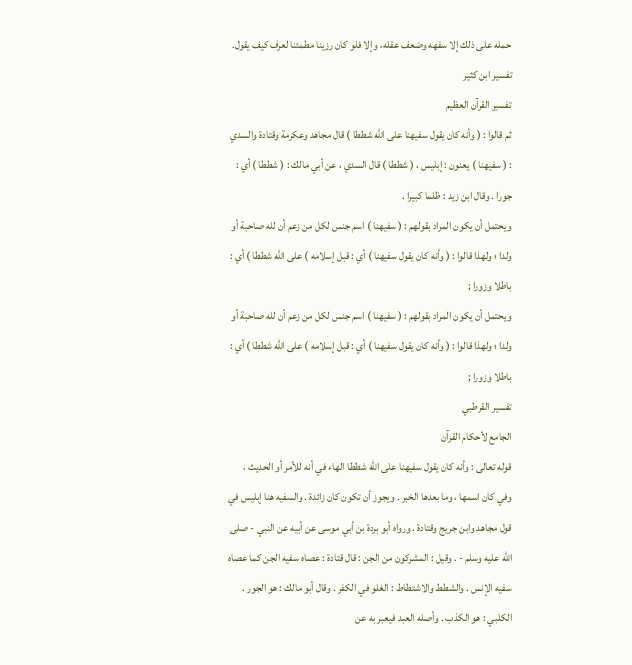حمله على ذلك إلا سفهه وضعف عقله، وإلا فلو كان رزينا مطمئنا لعرف كيف يقول.
تفسير ابن كثير
تفسير القرآن العظيم
ثم قالوا : ( وأنه كان يقول سفيهنا على الله شططا ) قال مجاهد وعكرمة وقتادة والسدي : ( سفيهنا ) يعنون : إبليس ، ( شططا ) قال السدي ، عن أبي مالك : ( شططا ) أي : جورا . وقال ابن زيد : ظلما كبيرا .
ويحتمل أن يكون المراد بقولهم : ( سفيهنا ) اسم جنس لكل من زعم أن لله صاحبة أو ولدا ؛ ولهذا قالوا : ( وأنه كان يقول سفيهنا ) أي : قبل إسلامه ) على الله شططا ) أي : باطلا وزورا ;
ويحتمل أن يكون المراد بقولهم : ( سفيهنا ) اسم جنس لكل من زعم أن لله صاحبة أو ولدا ؛ ولهذا قالوا : ( وأنه كان يقول سفيهنا ) أي : قبل إسلامه ) على الله شططا ) أي : باطلا وزورا ;
تفسير القرطبي
الجامع لأحكام القرآن
قوله تعالى : وأنه كان يقول سفيهنا على الله شططا الهاء في أنه للأمر أو الحديث ، وفي كان اسمها ، وما بعدها الخبر . ويجوز أن تكون كان زائدة . والسفيه هنا إبليس في قول مجاهد وابن جريج وقتادة . ورواه أبو بردة بن أبي موسى عن أبيه عن النبي - صلى الله عليه وسلم - . وقيل : المشركون من الجن : قال قتادة : عصاه سفيه الجن كما عصاه سفيه الإنس . والشطط والاشتطاط : الغلو في الكفر . وقال أبو مالك : هو الجور . الكلبي : هو الكذب . وأصله العبد فيعبر به عن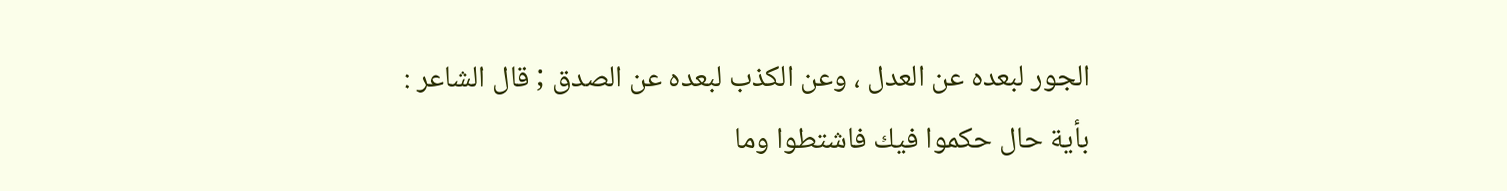الجور لبعده عن العدل ، وعن الكذب لبعده عن الصدق ; قال الشاعر :
بأية حال حكموا فيك فاشتطوا وما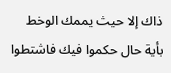ذاك إلا حيث يممك الوخط
بأية حال حكموا فيك فاشتطوا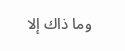وما ذاك إلا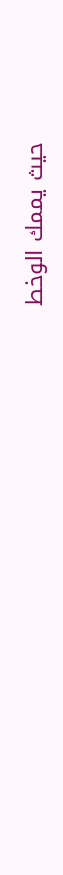حيث يممك الوخط